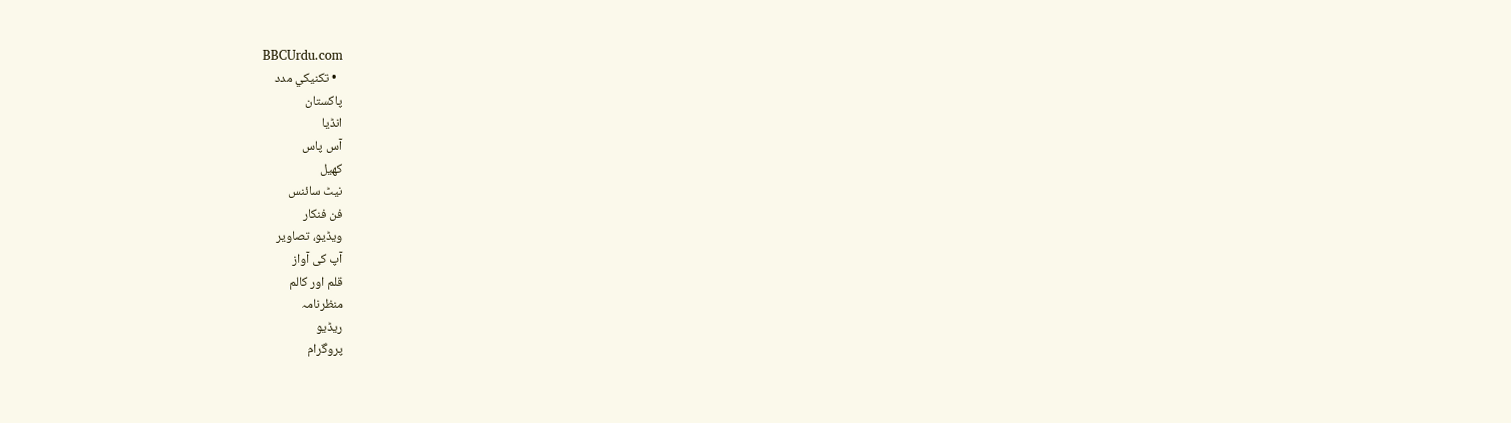BBCUrdu.com
  • تکنيکي مدد
پاکستان
انڈیا
آس پاس
کھیل
نیٹ سائنس
فن فنکار
ویڈیو، تصاویر
آپ کی آواز
قلم اور کالم
منظرنامہ
ریڈیو
پروگرام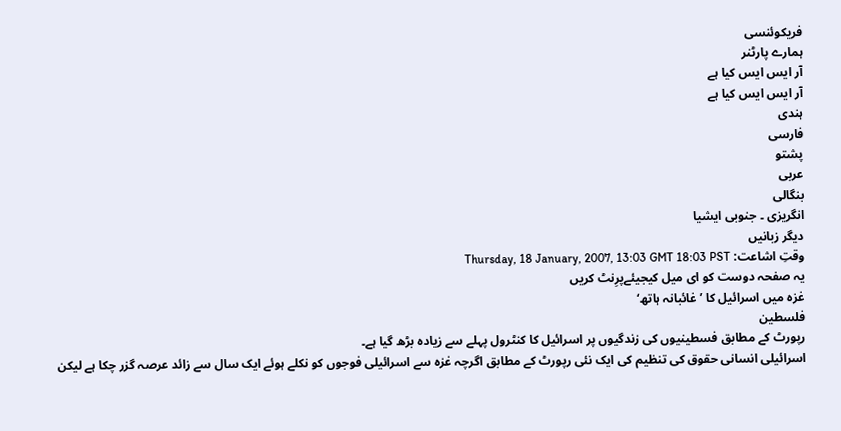فریکوئنسی
ہمارے پارٹنر
آر ایس ایس کیا ہے
آر ایس ایس کیا ہے
ہندی
فارسی
پشتو
عربی
بنگالی
انگریزی ۔ جنوبی ایشیا
دیگر زبانیں
وقتِ اشاعت: Thursday, 18 January, 2007, 13:03 GMT 18:03 PST
یہ صفحہ دوست کو ای میل کیجیئےپرِنٹ کریں
غزہ میں اسرائیل کا ’غائبانہ ہاتھ‘
فلسطین
رپورٹ کے مطابق فسطینیوں کی زندگیوں پر اسرائیل کا کنٹرول پہلے سے زیادہ بڑھ گیا ہے۔
اسرائیلی انسانی حقوق کی تنظیم کی ایک نئی رپورٹ کے مطابق اگرچہ غزہ سے اسرائیلی فوجوں کو نکلے ہوئے ایک سال سے زائد عرصہ گزر چکا ہے لیکن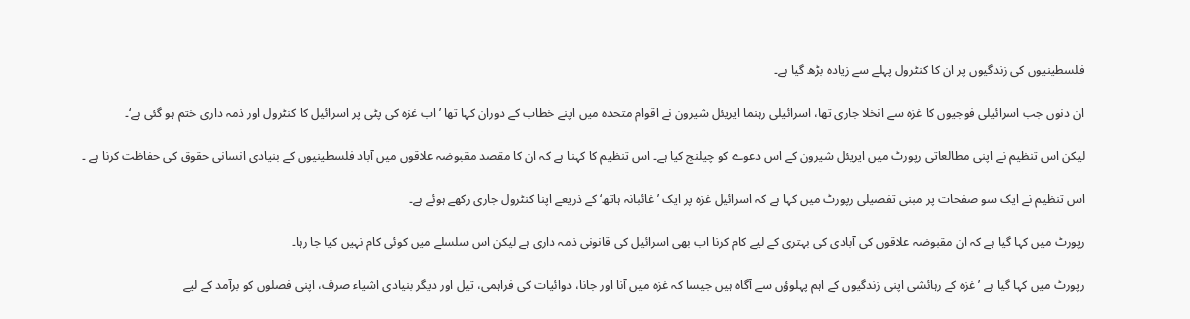فلسطینیوں کی زندگیوں پر ان کا کنٹرول پہلے سے زیادہ بڑھ گیا ہے۔

ان دنوں جب اسرائیلی فوجیوں کا غزہ سے انخلا جاری تھا، اسرائیلی رہنما ایریئل شیرون نے اقوام متحدہ میں اپنے خطاب کے دوران کہا تھا ’اب غزہ کی پٹی پر اسرائیل کا کنٹرول اور ذمہ داری ختم ہو گئی ہے‘۔

لیکن اس تنظیم نے اپنی مطالعاتی رپورٹ میں ایریئل شیرون کے اس دعوے کو چیلنج کیا ہے۔ اس تنظیم کا کہنا ہے کہ ان کا مقصد مقبوضہ علاقوں میں آباد فلسطینیوں کے بنیادی انسانی حقوق کی حفاظت کرنا ہے ۔

اس تنظیم نے ایک سو صفحات پر مبنی تفصیلی رپورٹ میں کہا ہے کہ اسرائیل غزہ پر ایک ’غائبانہ ہاتھ‘ کے ذریعے اپنا کنٹرول جاری رکھے ہوئے ہے۔

رپورٹ میں کہا گیا ہے کہ ان مقبوضہ علاقوں کی آبادی کی بہتری کے لیے کام کرنا اب بھی اسرائیل کی قانونی ذمہ داری ہے لیکن اس سلسلے میں کوئی کام نہیں کیا جا رہا۔

رپورٹ میں کہا گیا ہے ’ غزہ کے رہائشی اپنی زندگیوں کے اہم پہلوؤں سے آگاہ ہیں جیسا کہ غزہ میں آنا اور جانا، دوائیات کی فراہمی، تیل اور دیگر بنیادی اشیاء صرف، اپنی فصلوں کو برآمد کے لیے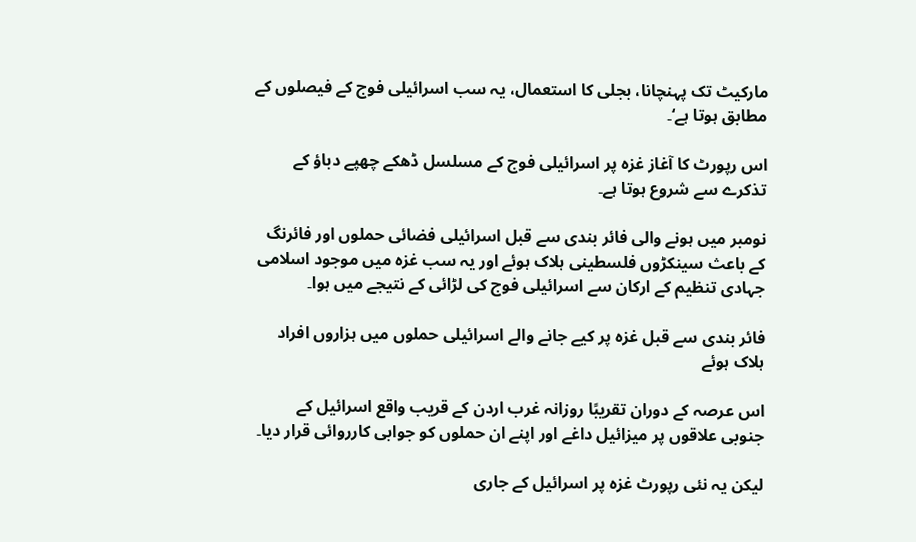مارکیٹ تک پہنچانا، بجلی کا استعمال، یہ سب اسرائیلی فوج کے فیصلوں کے مطابق ہوتا ہے‘۔

اس رپورٹ کا آغاز غزہ پر اسرائیلی فوج کے مسلسل ڈھکے چھپے دباؤ کے تذکرے سے شروع ہوتا ہے۔

نومبر میں ہونے والی فائر بندی سے قبل اسرائیلی فضائی حملوں اور فائرنگ کے باعث سینکڑوں فلسطینی ہلاک ہوئے اور یہ سب غزہ میں موجود اسلامی جہادی تنظیم کے ارکان سے اسرائیلی فوج کی لڑائی کے نتیجے میں ہوا۔

فائر بندی سے قبل غزہ پر کیے جانے والے اسرائیلی حملوں میں ہزاروں افراد ہلاک ہوئے

اس عرصہ کے دوران تقریبًا روزانہ غرب اردن کے قریب واقع اسرائیل کے جنوبی علاقوں پر میزائیل داغے اور اپنے ان حملوں کو جوابی کارروائی قرار دیا۔

لیکن یہ نئی رپورٹ غزہ پر اسرائیل کے جاری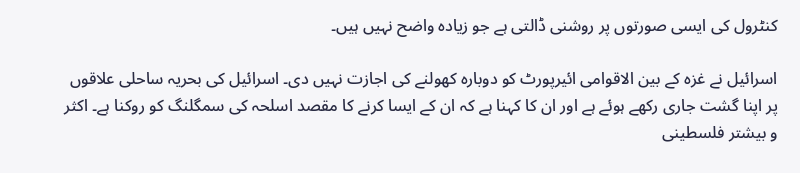کنٹرول کی ایسی صورتوں پر روشنی ڈالتی ہے جو زیادہ واضح نہیں ہیں۔

اسرائیل نے غزہ کے بین الاقوامی ائیرپورٹ کو دوبارہ کھولنے کی اجازت نہیں دی۔ اسرائیل کی بحریہ ساحلی علاقوں پر اپنا گشت جاری رکھے ہوئے ہے اور ان کا کہنا ہے کہ ان کے ایسا کرنے کا مقصد اسلحہ کی سمگلنگ کو روکنا ہے۔ اکثر و بیشتر فلسطینی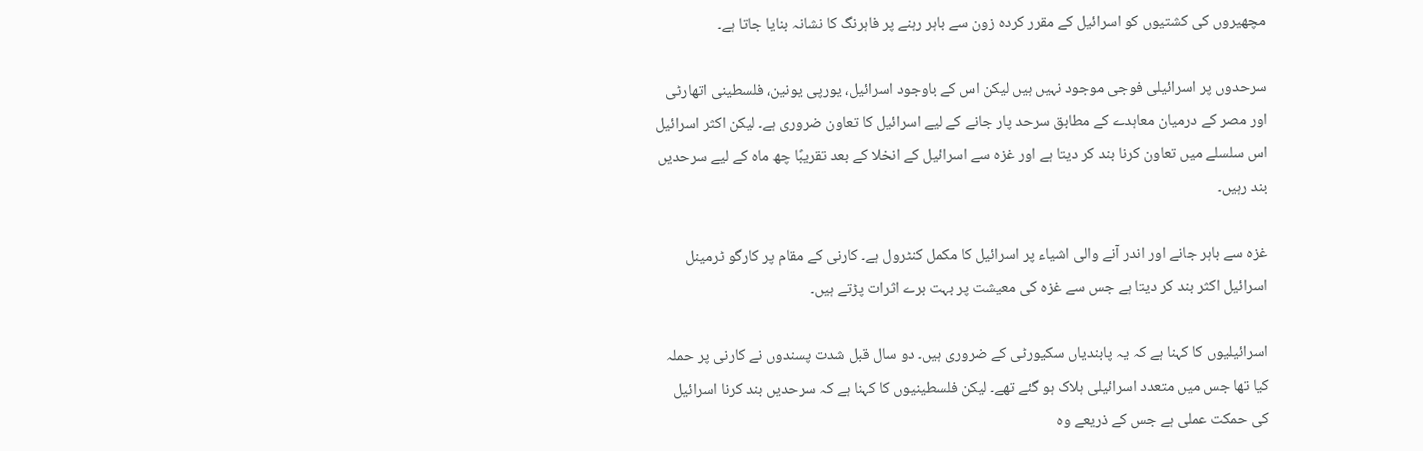مچھیروں کی کشتیوں کو اسرائیل کے مقرر کردہ زون سے باہر رہنے پر فاہرنگ کا نشانہ بنایا جاتا ہے۔

سرحدوں پر اسرائیلی فوجی موجود نہیں ہیں لیکن اس کے باوجود اسرائیل، یورپی یونین، فلسطینی اتھارٹی اور مصر کے درمیان معاہدے کے مطابق سرحد پار جانے کے لیے اسرائیل کا تعاون ضروری ہے۔ لیکن اکثر اسرائیل اس سلسلے میں تعاون کرنا بند کر دیتا ہے اور غزہ سے اسرائیل کے انخلا کے بعد تقریبًا چھ ماہ کے لیے سرحدیں بند رہیں۔

غزہ سے باہر جانے اور اندر آنے والی اشیاء پر اسرائیل کا مکمل کنٹرول ہے۔ کارنی کے مقام پر کارگو ٹرمینل اسرائیل اکثر بند کر دیتا ہے جس سے غزہ کی معیشت پر بہت برے اثرات پڑتے ہیں۔

اسرائیلیوں کا کہنا ہے کہ یہ پابندیاں سکیورٹی کے ضروری ہیں۔ دو سال قبل شدت پسندوں نے کارنی پر حملہ کیا تھا جس میں متعدد اسرائیلی ہلاک ہو گئے تھے۔ لیکن فلسطینیوں کا کہنا ہے کہ سرحدیں بند کرنا اسرائیل کی حمکت عملی ہے جس کے ذریعے وہ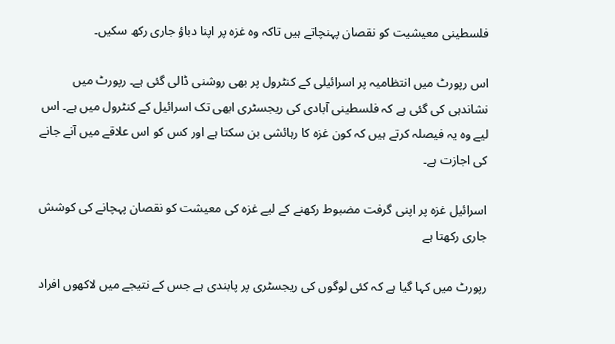فلسطینی معیشیت کو نقصان پہنچاتے ہیں تاکہ وہ غزہ پر اپنا دباؤ جاری رکھ سکیں۔

اس رپورٹ میں انتظامیہ پر اسرائیلی کے کنٹرول پر بھی روشنی ڈالی گئی ہے۔ رپورٹ میں نشاندہی کی گئی ہے کہ فلسطینی آبادی کی ریجسٹری ابھی تک اسرائیل کے کنٹرول میں ہے۔ اس لیے وہ یہ فیصلہ کرتے ہیں کہ کون غزہ کا رہائشی بن سکتا ہے اور کس کو اس علاقے میں آنے جانے کی اجازت ہے۔

اسرائیل غزہ پر اپنی گرفت مضبوط رکھنے کے لیے غزہ کی معیشت کو نقصان پہچانے کی کوشش جاری رکھتا ہے

رپورٹ میں کہا گیا ہے کہ کئی لوگوں کی ریجسٹری پر پابندی ہے جس کے نتیجے میں لاکھوں افراد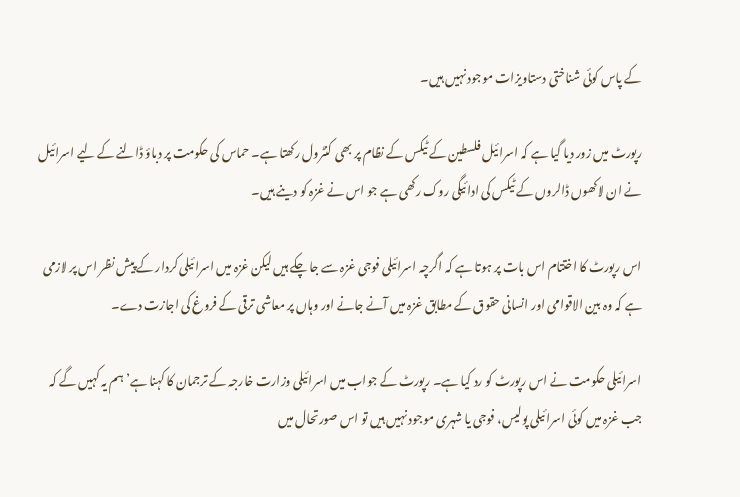کے پاس کوئی شناختی دستاویزات موجود نہیں ہیں۔

رپورٹ میں زور دیا گیا ہے کہ اسرائیل فلسطین کے ٹیکس کے نظام پر بھی کنٹرول رکھتا ہے۔ حماس کی حکومت پر دباؤ ڈالنے کے لیے اسرائیل نے ان لاکھوں ڈالروں کے ٹیکس کی ادائیگی روک رکھی ہے جو اس نے غزہ کو دینے ہیں۔

اس رپورٹ کا اختتام اس بات پر ہوتا ہے کہ اگرچہ اسرائیلی فوجی غزہ سے جا چکے ہیں لیکن غزہ میں اسرائیلی کردار کے پیش نظر اس پر لازمی ہے کہ وہ بین الاقوامی اور انسانی حقوق کے مطابق غزہ میں آنے جانے اور وہاں پر معاشی ترقی کے فروغ کی اجازت دے۔

اسرائیلی حکومت نے اس رپورٹ کو رد کیا ہے۔ رپورٹ کے جواب میں اسرائیلی وزارت خارجہ کے ترجمان کا کہنا ہے’ ہم یہ کہیں گے کہ جب غزہ میں کوئی اسرائیلی پولیس، فوجی یا شہری موجود نہیں ہیں تو اس صورتحال میں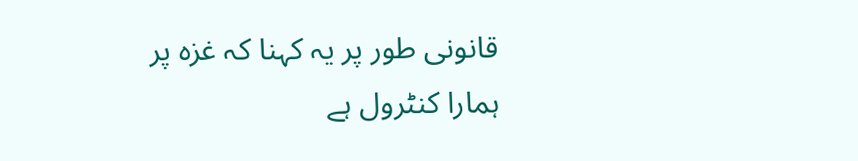قانونی طور پر یہ کہنا کہ غزہ پر ہمارا کنٹرول ہے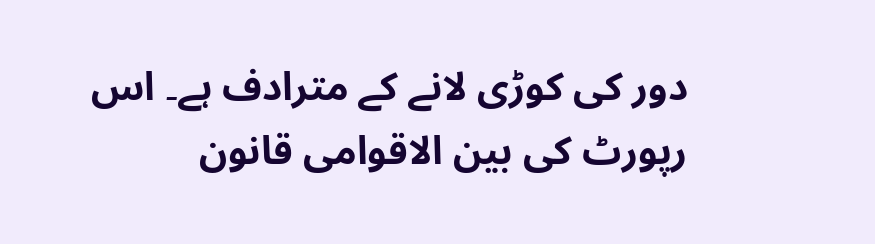دور کی کوڑی لانے کے مترادف ہے۔ اس رپورٹ کی بین الاقوامی قانون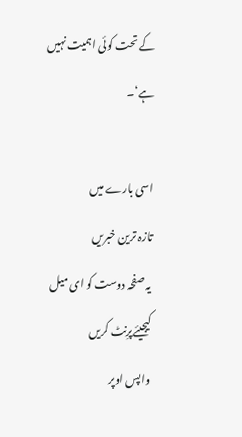کے تحت کوئی اہمیت نہیں ہے‘۔

اسی بارے میں
تازہ ترین خبریں
یہ صفحہ دوست کو ای میل کیجیئےپرِنٹ کریں
واپس اوپر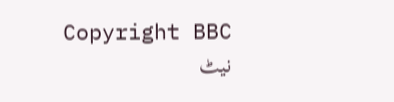Copyright BBC
نیٹ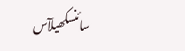سائنسکھیلآس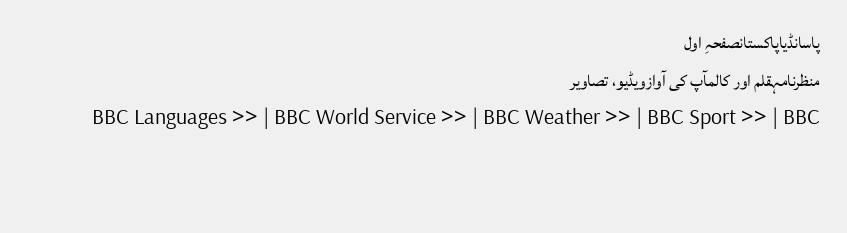پاسانڈیاپاکستانصفحہِ اول
منظرنامہقلم اور کالمآپ کی آوازویڈیو، تصاویر
BBC Languages >> | BBC World Service >> | BBC Weather >> | BBC Sport >> | BBC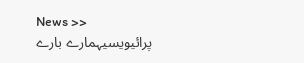News >>
پرائیویسیہمارے بارے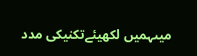میںہمیں لکھیئےتکنیکی مدد